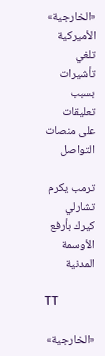«الخارجية» الأميركية تلغي تأشيرات بسبب تعليقات على منصات التواصل

ترمب يكرم تشارلي كيرك بأرفع الأوسمة المدنية

TT

«الخارجية»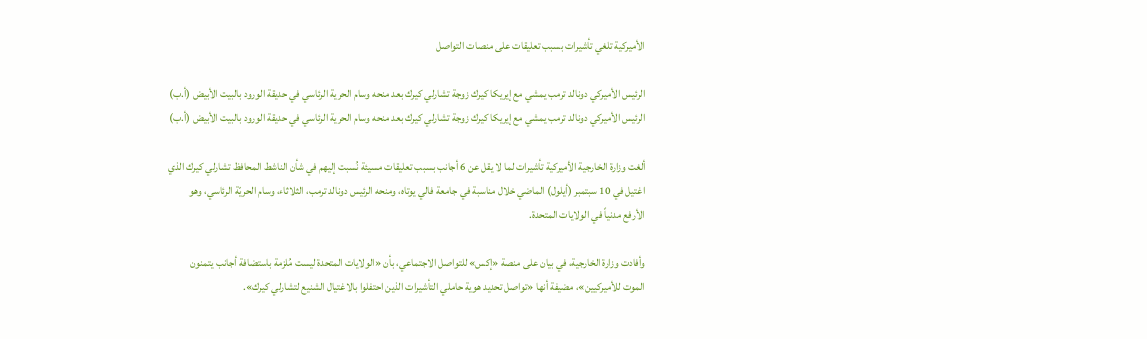الأميركية تلغي تأشيرات بسبب تعليقات على منصات التواصل

الرئيس الأميركي دونالد ترمب يمشي مع إيريكا كيرك زوجة تشارلي كيرك بعد منحه وسام الحرية الرئاسي في حديقة الورود بالبيت الأبيض (أ.ب)
الرئيس الأميركي دونالد ترمب يمشي مع إيريكا كيرك زوجة تشارلي كيرك بعد منحه وسام الحرية الرئاسي في حديقة الورود بالبيت الأبيض (أ.ب)

ألغت وزارة الخارجية الأميركية تأشيرات لما لا يقل عن 6 أجانب بسبب تعليقات مسيئة نُسبت إليهم في شأن الناشط المحافظ تشارلي كيرك الذي اغتيل في 10 سبتمبر (أيلول) الماضي خلال مناسبة في جامعة فالي يوتاه، ومنحه الرئيس دونالد ترمب، الثلاثاء، وسام الحريّة الرئاسي، وهو الأرفع مدنياً في الولايات المتحدة.

وأفادت وزارة الخارجية، في بيان على منصة «إكس» للتواصل الاجتماعي، بأن «الولايات المتحدة ليست مُلزمة باستضافة أجانب يتمنون الموت للأميركيين»، مضيفة أنها «تواصل تحديد هوية حاملي التأشيرات الذين احتفلوا بالاغتيال الشنيع لتشارلي كيرك».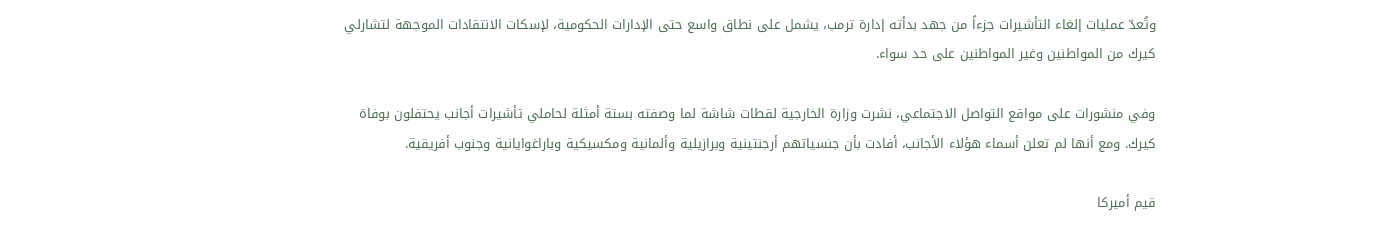وتُعدّ عمليات إلغاء التأشيرات جزءاً من جهد بدأته إدارة ترمب، يشمل على نطاق واسع حتى الإدارات الحكومية، لإسكات الانتقادات الموجهة لتشارلي كيرك من المواطنين وغير المواطنين على حد سواء.

وفي منشورات على مواقع التواصل الاجتماعي، نشرت وزارة الخارجية لقطات شاشة لما وصفته بستة أمثلة لحاملي تأشيرات أجانب يحتفلون بوفاة كيرك. ومع أنها لم تعلن أسماء هؤلاء الأجانب، أفادت بأن جنسياتهم أرجنتينية وبرازيلية وألمانية ومكسيكية وباراغوايانية وجنوب أفريقية.

قيم أميركا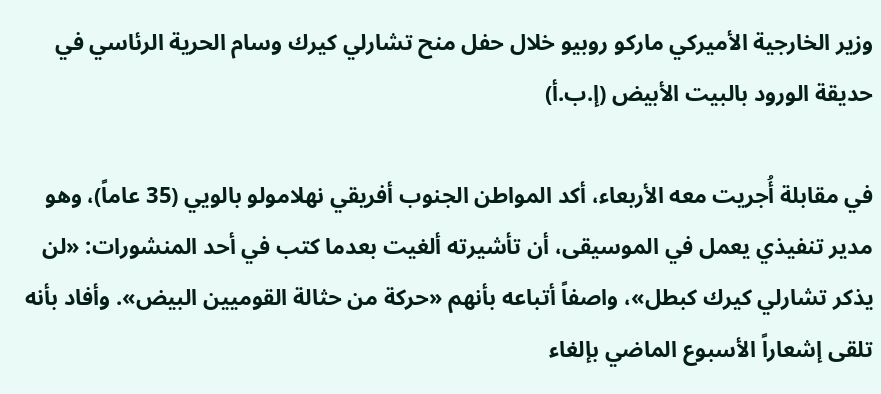وزير الخارجية الأميركي ماركو روبيو خلال حفل منح تشارلي كيرك وسام الحرية الرئاسي في حديقة الورود بالبيت الأبيض (إ.ب.أ)

في مقابلة أُجريت معه الأربعاء، أكد المواطن الجنوب أفريقي نهلامولو بالويي (35 عاماً)، وهو مدير تنفيذي يعمل في الموسيقى، أن تأشيرته ألغيت بعدما كتب في أحد المنشورات: «لن يذكر تشارلي كيرك كبطل»، واصفاً أتباعه بأنهم «حركة من حثالة القوميين البيض». وأفاد بأنه تلقى إشعاراً الأسبوع الماضي بإلغاء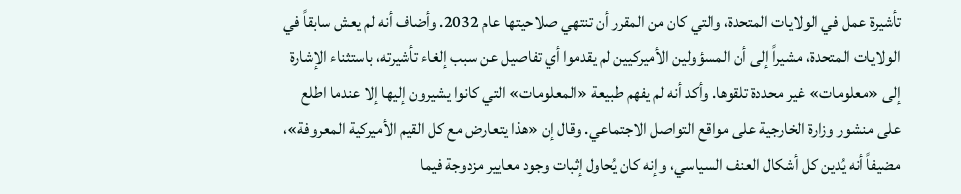تأشيرة عمل في الولايات المتحدة، والتي كان من المقرر أن تنتهي صلاحيتها عام 2032. وأضاف أنه لم يعش سابقاً في الولايات المتحدة، مشيراً إلى أن المسؤولين الأميركيين لم يقدموا أي تفاصيل عن سبب إلغاء تأشيرته، باستثناء الإشارة إلى «معلومات» غير محددة تلقوها. وأكد أنه لم يفهم طبيعة «المعلومات» التي كانوا يشيرون إليها إلا عندما اطلع على منشور وزارة الخارجية على مواقع التواصل الاجتماعي. وقال إن «هذا يتعارض مع كل القيم الأميركية المعروفة»، مضيفاً أنه يُدين كل أشكال العنف السياسي، وإنه كان يُحاول إثبات وجود معايير مزدوجة فيما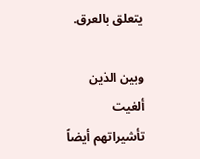يتعلق بالعرق.

وبين الذين ألغيت تأشيراتهم أيضاً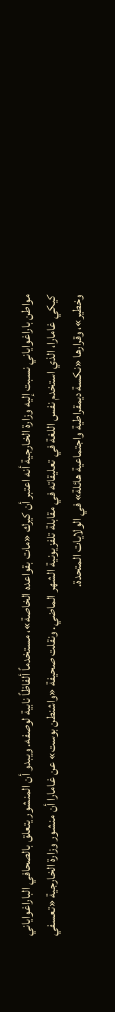مواطن باراغواياني نسبت إليه وزارة الخارجية أنه اعتبر أن كيرك «مات بقواعده الخاصة»، مستخدماً ألفاظاً نابية لوصفه. ويبدو أن المنشور يتعلق بالصحافي الباراغواياني كيكي غامارا، الذي استخدم نفس اللغة في تعليقاته في مقابلة تلفزيونية الشهر الماضي. ونقلت صحيفة «واشنطن بوست» عن غامارا أن منشور وزارة الخارجية «تعسفي وخطير»، وقرارها «نكسة ديمقراطية واجتماعية هائلة» في الولايات المتحدة.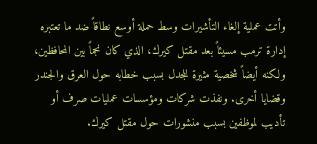وأتت عملية إلغاء التأشيرات وسط حملة أوسع نطاقاً ضد ما تعتبره إدارة ترمب مسيئاً بعد مقتل كيرك، الذي كان نجماً بين المحافظين، ولكنه أيضاً شخصية مثيرة للجدل بسبب خطابه حول العرق والجندر وقضايا أخرى. ونفذت شركات ومؤسسات عمليات صرف أو تأديب لموظفين بسبب منشورات حول مقتل كيرك.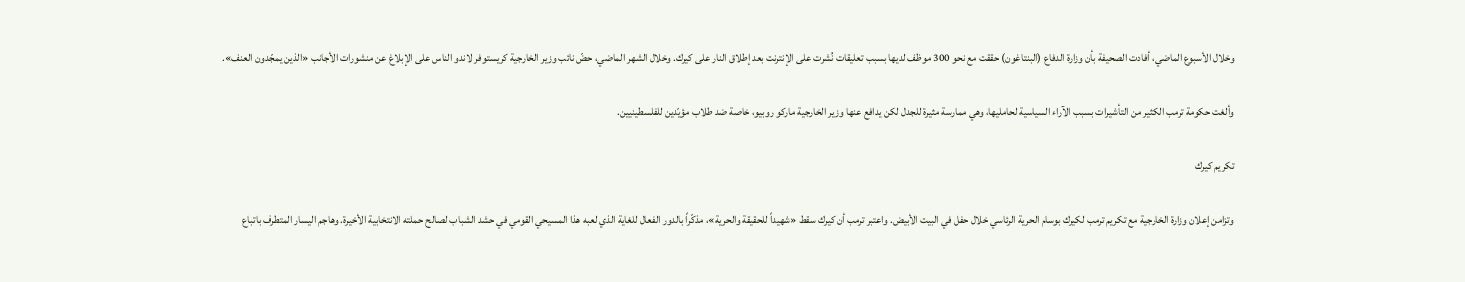وخلال الأسبوع الماضي، أفادت الصحيفة بأن وزارة الدفاع (البنتاغون) حققت مع نحو 300 موظف لديها بسبب تعليقات نُشرت على الإنترنت بعد إطلاق النار على كيرك. وخلال الشهر الماضي، حضّ نائب وزير الخارجية كريستوفر لاندو الناس على الإبلاغ عن منشورات الأجانب «الذين يمجّدون العنف».

وألغت حكومة ترمب الكثير من التأشيرات بسبب الآراء السياسية لحامليها، وهي ممارسة مثيرة للجدل لكن يدافع عنها وزير الخارجية ماركو روبيو، خاصة ضد طلاب مؤيّدين للفلسطينيين.

تكريم كيرك

وتزامن إعلان وزارة الخارجية مع تكريم ترمب لكيرك بوسام الحرية الرئاسي خلال حفل في البيت الأبيض. واعتبر ترمب أن كيرك سقط «شهيداً للحقيقة والحرية»، مذكّراً بالدور الفعال للغاية الذي لعبه هذا المسيحي القومي في حشد الشباب لصالح حملته الانتخابية الأخيرة. وهاجم اليسار المتطرف باتباع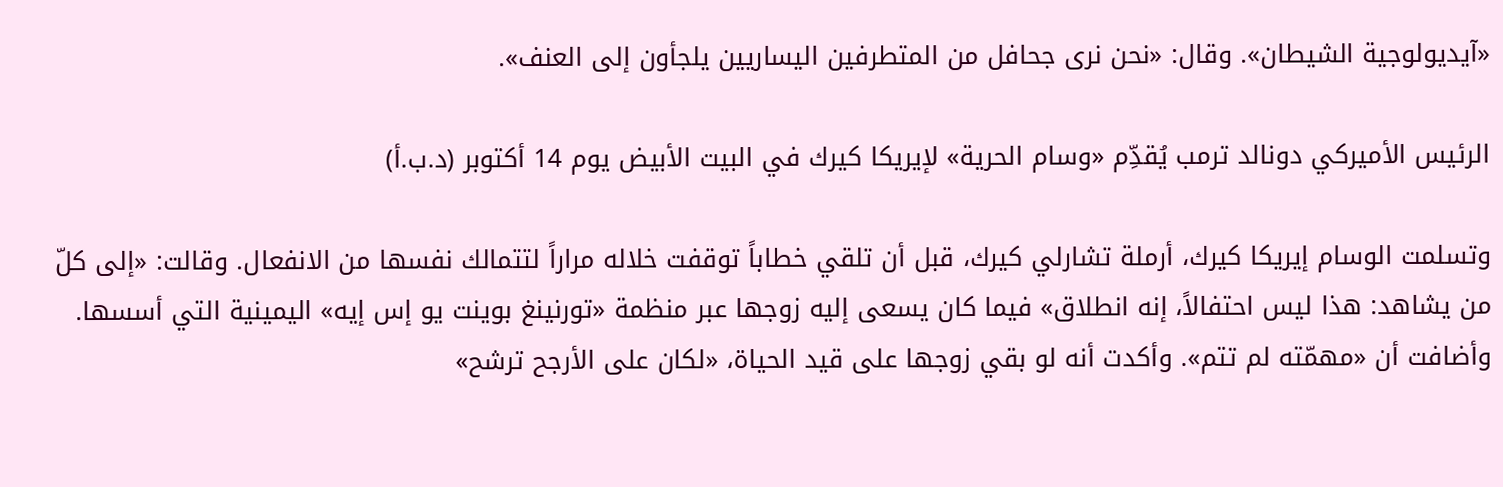«آيديولوجية الشيطان». وقال: «نحن نرى جحافل من المتطرفين اليساريين يلجأون إلى العنف».

الرئيس الأميركي دونالد ترمب يُقدِّم «وسام الحرية» لإيريكا كيرك في البيت الأبيض يوم 14 أكتوبر (د.ب.أ)

وتسلمت الوسام إيريكا كيرك، أرملة تشارلي كيرك، قبل أن تلقي خطاباً توقفت خلاله مراراً لتتمالك نفسها من الانفعال. وقالت: «إلى كلّ من يشاهد: هذا ليس احتفالاً، إنه انطلاق» فيما كان يسعى إليه زوجها عبر منظمة «تورنينغ بوينت يو إس إيه» اليمينية التي أسسها. وأضافت أن «مهمّته لم تتم». وأكدت أنه لو بقي زوجها على قيد الحياة، «لكان على الأرجح ترشح»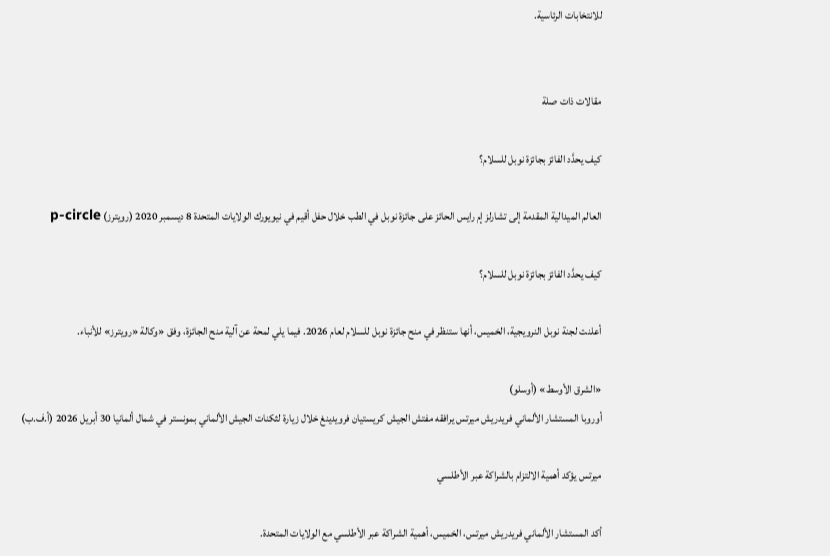للانتخابات الرئاسية.


مقالات ذات صلة

كيف يحدَّد الفائز بجائزة نوبل للسلام؟

العالم الميدالية المقدمة إلى تشارلز إم رايس الحائز على جائزة نوبل في الطب خلال حفل أقيم في نيويورك الولايات المتحدة 8 ديسمبر 2020 (رويترز) p-circle

كيف يحدَّد الفائز بجائزة نوبل للسلام؟

أعلنت لجنة نوبل النرويجية، الخميس، أنها ستنظر في منح جائزة نوبل للسلام لعام 2026. فيما يلي لمحة عن آلية منح الجائزة، وفق «وكالة «رويترز» للأنباء.

«الشرق الأوسط» (أوسلو)
أوروبا المستشار الألماني فريدريش ميرتس يرافقه مفتش الجيش كريستيان فرويدينغ خلال زيارة لثكنات الجيش الألماني بمونستر في شمال ألمانيا 30 أبريل 2026 (أ.ف.ب)

ميرتس يؤكد أهمية الالتزام بالشراكة عبر الأطلسي

أكد المستشار الألماني فريدريش ميرتس، الخميس، أهمية الشراكة عبر الأطلسي مع الولايات المتحدة.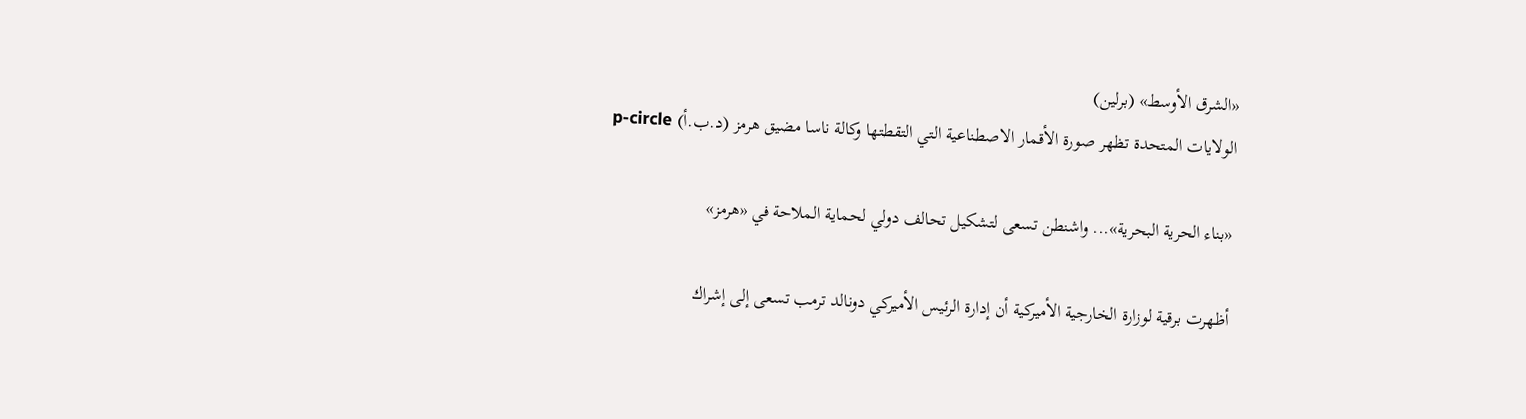«الشرق الأوسط» (برلين)
الولايات المتحدة تظهر صورة الأقمار الاصطناعية التي التقطتها وكالة ناسا مضيق هرمز (د.ب.أ) p-circle

«بناء الحرية البحرية»... واشنطن تسعى لتشكيل تحالف دولي لحماية الملاحة في «هرمز»

أظهرت برقية لوزارة الخارجية الأميركية أن إدارة الرئيس الأميركي دونالد ترمب تسعى إلى إشراك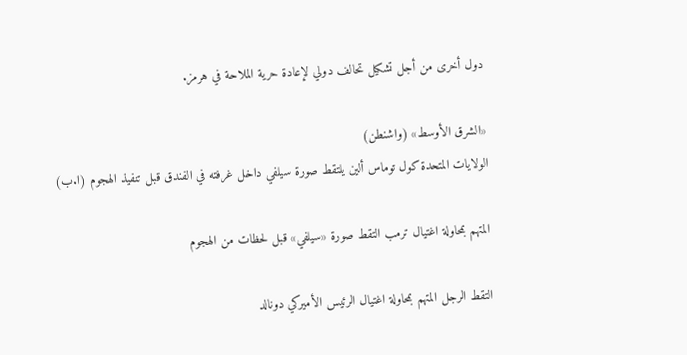دول أخرى من أجل تشكيل تحالف دولي لإعادة حرية الملاحة في هرمز.

«الشرق الأوسط» (واشنطن)
الولايات المتحدة كول توماس ألين يلتقط صورة سيلفي داخل غرفته في الفندق قبل تنفيذ الهجوم (ا.ب)

المتهم بمحاولة اغتيال ترمب التقط صورة «سيلفي» قبل لحظات من الهجوم

التقط الرجل المتهم بمحاولة اغتيال الرئيس الأميركي دونالد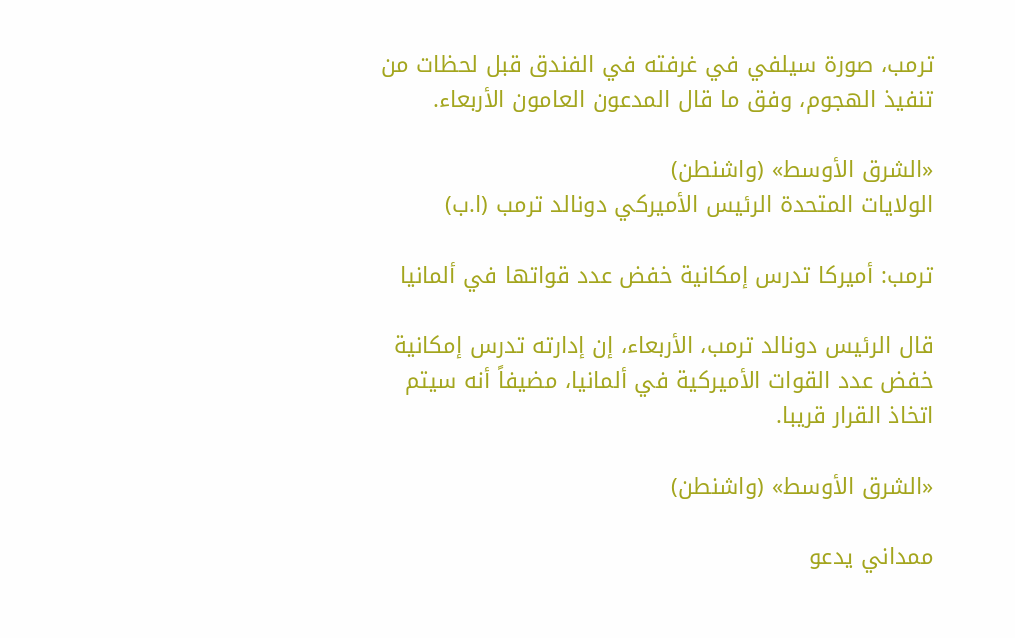ترمب، صورة سيلفي في غرفته في الفندق قبل لحظات من تنفيذ الهجوم، وفق ما قال المدعون العامون الأربعاء.

«الشرق الأوسط» (واشنطن)
الولايات المتحدة الرئيس الأميركي دونالد ترمب (ا.ب)

ترمب: أميركا تدرس إمكانية خفض عدد قواتها في ألمانيا

قال ‌الرئيس ‌دونالد ترمب، الأربعاء، إن إدارته تدرس إمكانية خفض ‌عدد ‌القوات الأميركية ‌في ألمانيا، ‌مضيفاً ‌أنه سيتم اتخاذ القرار قريبا.

«الشرق الأوسط» (واشنطن)

ممداني يدعو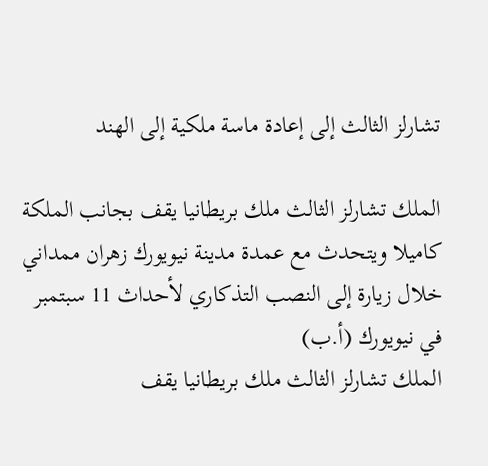تشارلز الثالث إلى إعادة ماسة ملكية إلى الهند

الملك تشارلز الثالث ملك بريطانيا يقف بجانب الملكة كاميلا ويتحدث مع عمدة مدينة نيويورك زهران ممداني خلال زيارة إلى النصب التذكاري لأحداث 11 سبتمبر في نيويورك (أ.ب)
الملك تشارلز الثالث ملك بريطانيا يقف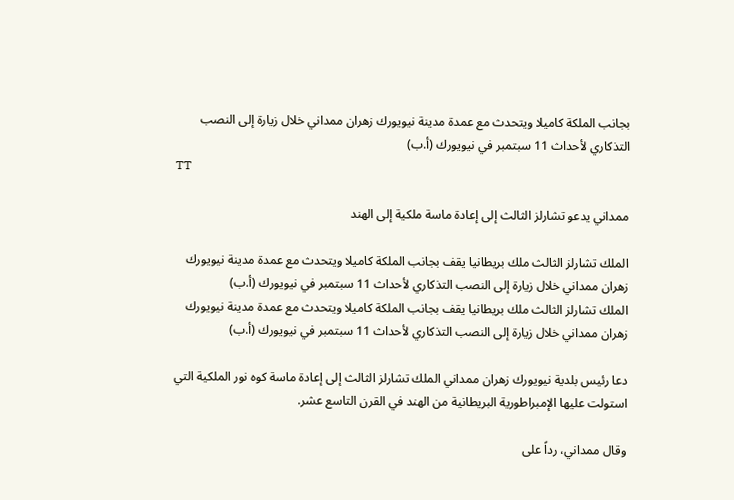بجانب الملكة كاميلا ويتحدث مع عمدة مدينة نيويورك زهران ممداني خلال زيارة إلى النصب التذكاري لأحداث 11 سبتمبر في نيويورك (أ.ب)
TT

ممداني يدعو تشارلز الثالث إلى إعادة ماسة ملكية إلى الهند

الملك تشارلز الثالث ملك بريطانيا يقف بجانب الملكة كاميلا ويتحدث مع عمدة مدينة نيويورك زهران ممداني خلال زيارة إلى النصب التذكاري لأحداث 11 سبتمبر في نيويورك (أ.ب)
الملك تشارلز الثالث ملك بريطانيا يقف بجانب الملكة كاميلا ويتحدث مع عمدة مدينة نيويورك زهران ممداني خلال زيارة إلى النصب التذكاري لأحداث 11 سبتمبر في نيويورك (أ.ب)

دعا رئيس بلدية نيويورك زهران ممداني الملك تشارلز الثالث إلى إعادة ماسة كوه نور الملكية التي استولت عليها الإمبراطورية البريطانية من الهند في القرن التاسع عشر.

وقال ممداني، رداً على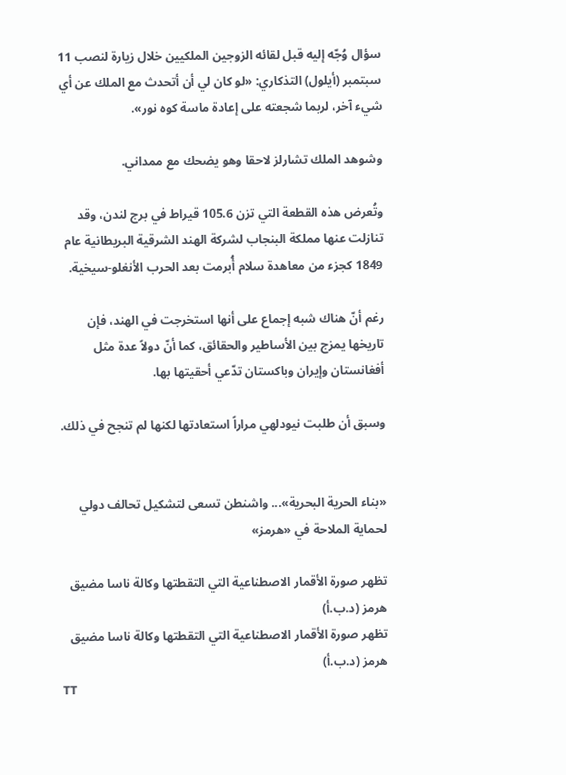سؤال وُجّه إليه قبل لقائه الزوجين الملكيين خلال زيارة لنصب 11 سبتمبر (أيلول) التذكاري: «لو كان لي أن أتحدث مع الملك عن أي شيء آخر، لربما شجعته على إعادة ماسة كوه نور».

وشوهد الملك تشارلز لاحقا وهو يضحك مع ممداني.

وتُعرض هذه القطعة التي تزن 105.6 قيراط في برج لندن، وقد تنازلت عنها مملكة البنجاب لشركة الهند الشرقية البريطانية عام 1849 كجزء من معاهدة سلام أُبرمت بعد الحرب الأنغلو-سيخية.

رغم أنّ هناك شبه إجماع على أنها استخرجت في الهند، فإن تاريخها يمزج بين الأساطير والحقائق، كما أنّ دولاً عدة مثل أفغانستان وإيران وباكستان تدّعي أحقيتها بها.

وسبق أن طلبت نيودلهي مراراً استعادتها لكنها لم تنجح في ذلك.


«بناء الحرية البحرية»... واشنطن تسعى لتشكيل تحالف دولي لحماية الملاحة في «هرمز»

تظهر صورة الأقمار الاصطناعية التي التقطتها وكالة ناسا مضيق هرمز (د.ب.أ)
تظهر صورة الأقمار الاصطناعية التي التقطتها وكالة ناسا مضيق هرمز (د.ب.أ)
TT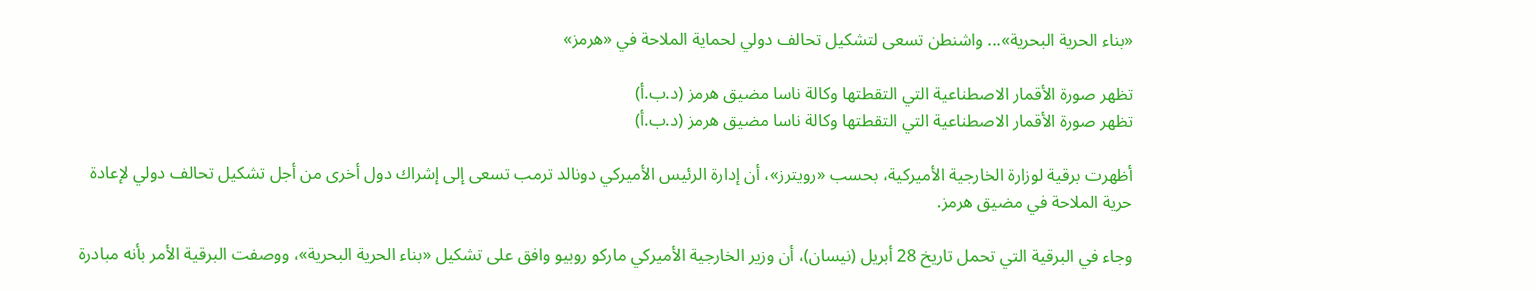«بناء الحرية البحرية»... واشنطن تسعى لتشكيل تحالف دولي لحماية الملاحة في «هرمز»

تظهر صورة الأقمار الاصطناعية التي التقطتها وكالة ناسا مضيق هرمز (د.ب.أ)
تظهر صورة الأقمار الاصطناعية التي التقطتها وكالة ناسا مضيق هرمز (د.ب.أ)

أظهرت برقية لوزارة الخارجية الأميركية، بحسب «رويترز»، أن إدارة الرئيس الأميركي دونالد ترمب تسعى إلى إشراك دول أخرى من أجل تشكيل تحالف دولي لإعادة حرية الملاحة في مضيق هرمز.

وجاء في البرقية التي تحمل تاريخ 28 أبريل (نيسان)، أن وزير الخارجية الأميركي ماركو روبيو وافق على تشكيل «بناء الحرية البحرية»، ووصفت البرقية الأمر بأنه مبادرة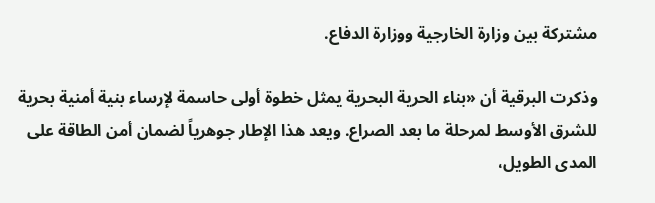مشتركة بين وزارة الخارجية ‌ووزارة الدفاع.

وذكرت البرقية ‌أن «بناء الحرية البحرية يمثل خطوة ‌أولى حاسمة لإرساء بنية أمنية بحرية للشرق الأوسط لمرحلة ما بعد الصراع. ويعد هذا الإطار جوهرياً لضمان أمن الطاقة على المدى الطويل،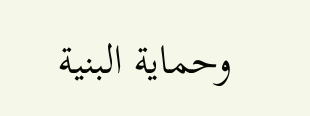وحماية البنية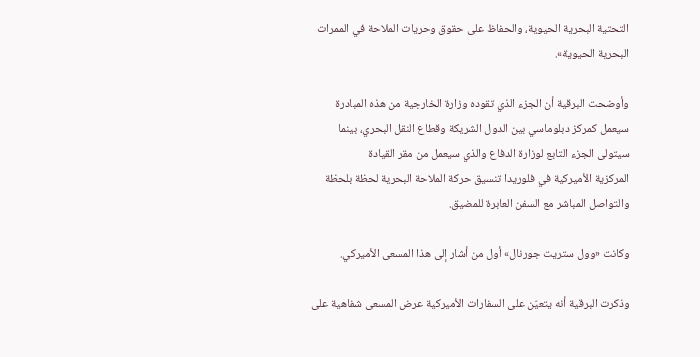التحتية البحرية الحيوية، والحفاظ على حقوق وحريات الملاحة في الممرات البحرية الحيوية».

وأوضحت البرقية أن الجزء الذي تقوده وزارة الخارجية من هذه المبادرة سيعمل ‌كمركز دبلوماسي بين الدول ‌الشريكة وقطاع النقل البحري، بينما سيتولى الجزء التابع ‌لوزارة الدفاع والذي سيعمل من مقر القيادة المركزية ‌الأميركية في فلوريدا تنسيق حركة الملاحة البحرية لحظة بلحظة والتواصل المباشر مع السفن العابرة للمضيق.

وكانت «وول ستريت جورنال» أول من أشار إلى هذا ‌المسعى الأميركي.

وذكرت البرقية أنه يتعيّن على السفارات الأميركية عرض المسعى شفاهية على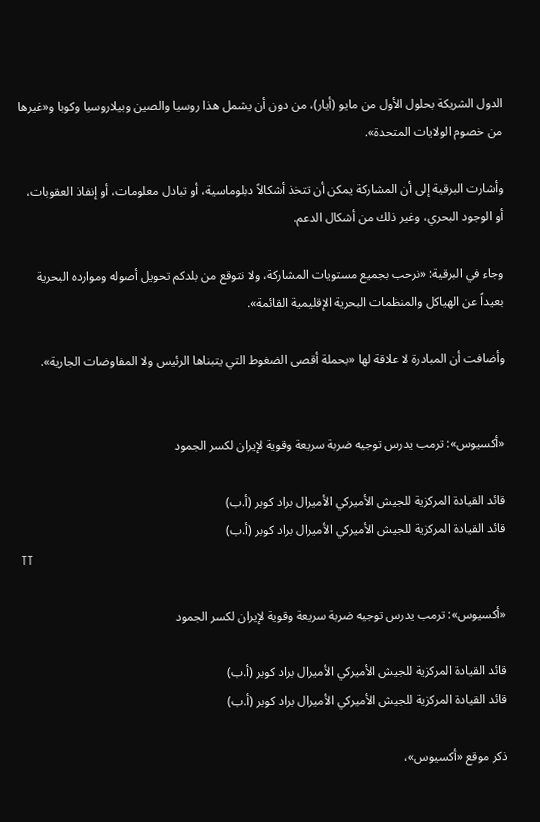الدول الشريكة بحلول الأول من مايو (أيار)، من دون أن يشمل هذا روسيا والصين وبيلاروسيا وكوبا و«غيرها من خصوم الولايات المتحدة».

وأشارت البرقية إلى أن المشاركة يمكن أن تتخذ أشكالاً دبلوماسية، أو تبادل معلومات، أو إنفاذ العقوبات، أو الوجود البحري، وغير ذلك من أشكال الدعم.

وجاء في البرقية: «نرحب بجميع مستويات المشاركة، ولا نتوقع من بلدكم تحويل أصوله وموارده البحرية بعيداً عن الهياكل والمنظمات البحرية الإقليمية القائمة».

وأضافت أن المبادرة لا علاقة لها «بحملة أقصى الضغوط التي يتبناها الرئيس ولا المفاوضات الجارية».


«أكسيوس»: ترمب يدرس توجيه ضربة سريعة وقوية لإيران لكسر الجمود

قائد القيادة المركزية للجيش الأميركي الأميرال براد كوبر (أ.ب)
قائد القيادة المركزية للجيش الأميركي الأميرال براد كوبر (أ.ب)
TT

«أكسيوس»: ترمب يدرس توجيه ضربة سريعة وقوية لإيران لكسر الجمود

قائد القيادة المركزية للجيش الأميركي الأميرال براد كوبر (أ.ب)
قائد القيادة المركزية للجيش الأميركي الأميرال براد كوبر (أ.ب)

ذكر موقع «أكسيوس»،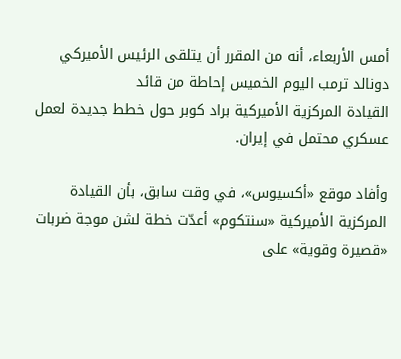أمس الأربعاء، أنه من ‌المقرر ‌أن يتلقى ‌الرئيس الأميركي دونالد ترمب اليوم الخميس إحاطة من قائد القيادة ‌المركزية ‌الأميركية براد كوبر ‌حول ‌خطط جديدة لعمل عسكري ‌محتمل في إيران.

وأفاد موقع «أكسيوس»، في وقت سابق، بأن القيادة المركزية الأميركية «سنتكوم» أعدّت خطة لشن موجة ضربات «قصيرة وقوية» على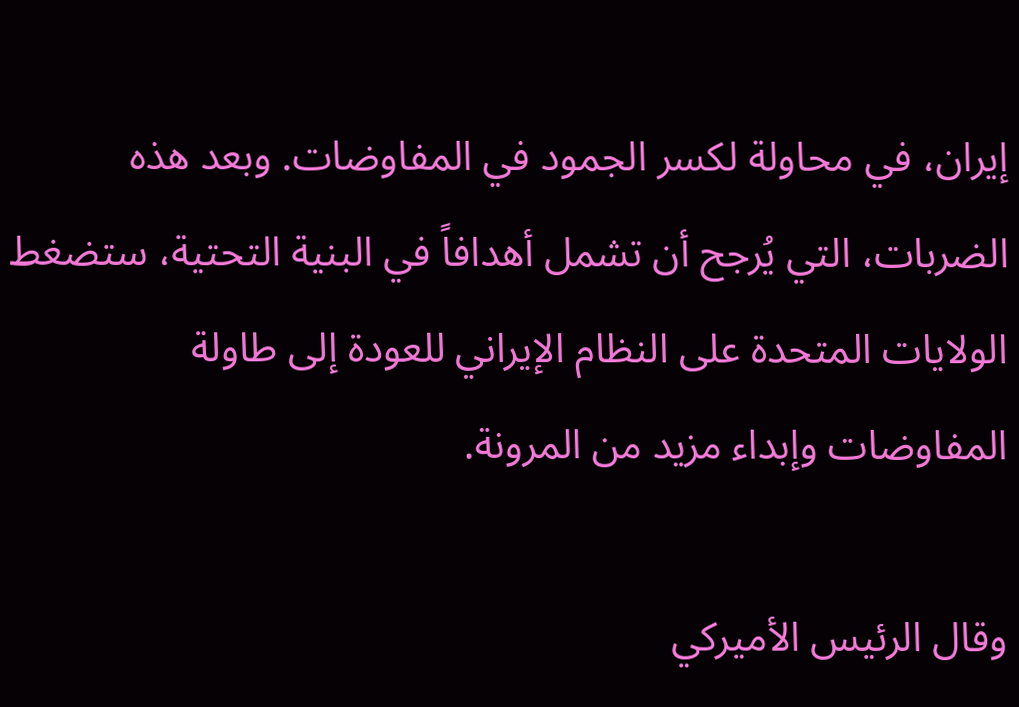إيران، في محاولة لكسر الجمود في المفاوضات. وبعد هذه الضربات، التي يُرجح أن تشمل أهدافاً في البنية التحتية، ستضغط الولايات المتحدة على النظام الإيراني للعودة إلى طاولة المفاوضات وإبداء مزيد من المرونة.

وقال الرئيس الأميركي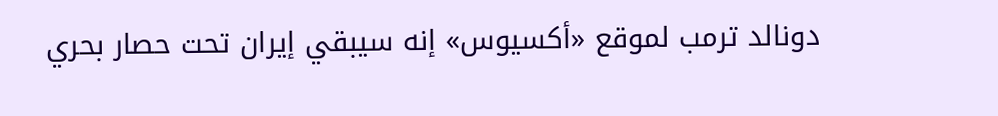دونالد ترمب لموقع «أكسيوس» إنه سيبقي إيران تحت حصار بحري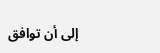إلى أن توافق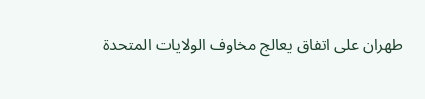طهران على اتفاق يعالج مخاوف الولايات المتحدة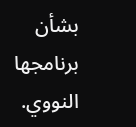بشأن برنامجها النووي.